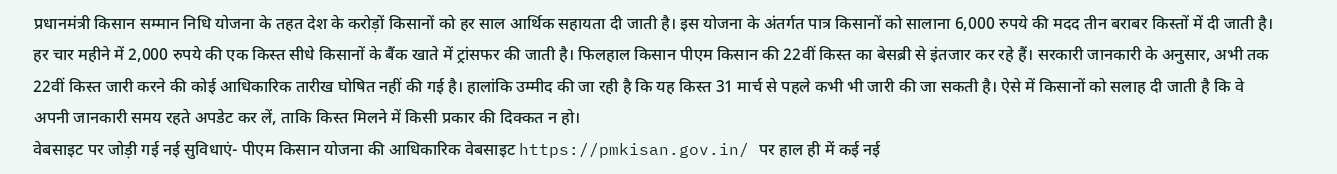प्रधानमंत्री किसान सम्मान निधि योजना के तहत देश के करोड़ों किसानों को हर साल आर्थिक सहायता दी जाती है। इस योजना के अंतर्गत पात्र किसानों को सालाना 6,000 रुपये की मदद तीन बराबर किस्तों में दी जाती है। हर चार महीने में 2,000 रुपये की एक किस्त सीधे किसानों के बैंक खाते में ट्रांसफर की जाती है। फिलहाल किसान पीएम किसान की 22वीं किस्त का बेसब्री से इंतजार कर रहे हैं। सरकारी जानकारी के अनुसार, अभी तक 22वीं किस्त जारी करने की कोई आधिकारिक तारीख घोषित नहीं की गई है। हालांकि उम्मीद की जा रही है कि यह किस्त 31 मार्च से पहले कभी भी जारी की जा सकती है। ऐसे में किसानों को सलाह दी जाती है कि वे अपनी जानकारी समय रहते अपडेट कर लें, ताकि किस्त मिलने में किसी प्रकार की दिक्कत न हो।
वेबसाइट पर जोड़ी गई नई सुविधाएं- पीएम किसान योजना की आधिकारिक वेबसाइट https://pmkisan.gov.in/ पर हाल ही में कई नई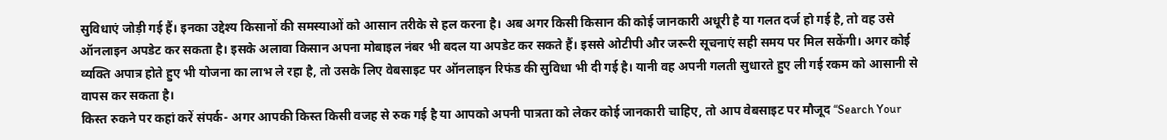सुविधाएं जोड़ी गई हैं। इनका उद्देश्य किसानों की समस्याओं को आसान तरीके से हल करना है। अब अगर किसी किसान की कोई जानकारी अधूरी है या गलत दर्ज हो गई है, तो वह उसे ऑनलाइन अपडेट कर सकता है। इसके अलावा किसान अपना मोबाइल नंबर भी बदल या अपडेट कर सकते हैं। इससे ओटीपी और जरूरी सूचनाएं सही समय पर मिल सकेंगी। अगर कोई व्यक्ति अपात्र होते हुए भी योजना का लाभ ले रहा है, तो उसके लिए वेबसाइट पर ऑनलाइन रिफंड की सुविधा भी दी गई है। यानी वह अपनी गलती सुधारते हुए ली गई रकम को आसानी से वापस कर सकता है।
किस्त रुकने पर कहां करें संपर्क- अगर आपकी किस्त किसी वजह से रुक गई है या आपको अपनी पात्रता को लेकर कोई जानकारी चाहिए, तो आप वेबसाइट पर मौजूद “Search Your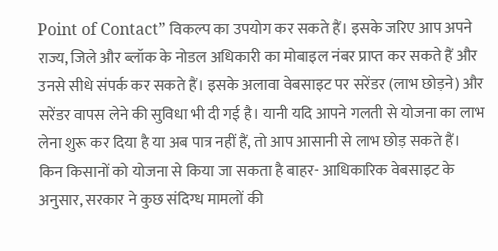Point of Contact” विकल्प का उपयोग कर सकते हैं। इसके जरिए आप अपने राज्य, जिले और ब्लॉक के नोडल अधिकारी का मोबाइल नंबर प्राप्त कर सकते हैं और उनसे सीधे संपर्क कर सकते हैं। इसके अलावा वेबसाइट पर सरेंडर (लाभ छोड़ने) और सरेंडर वापस लेने की सुविधा भी दी गई है। यानी यदि आपने गलती से योजना का लाभ लेना शुरू कर दिया है या अब पात्र नहीं हैं, तो आप आसानी से लाभ छोड़ सकते हैं।
किन किसानों को योजना से किया जा सकता है बाहर- आधिकारिक वेबसाइट के अनुसार, सरकार ने कुछ संदिग्ध मामलों की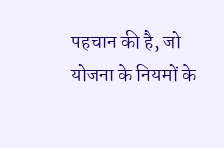पहचान की है, जो योजना के नियमों के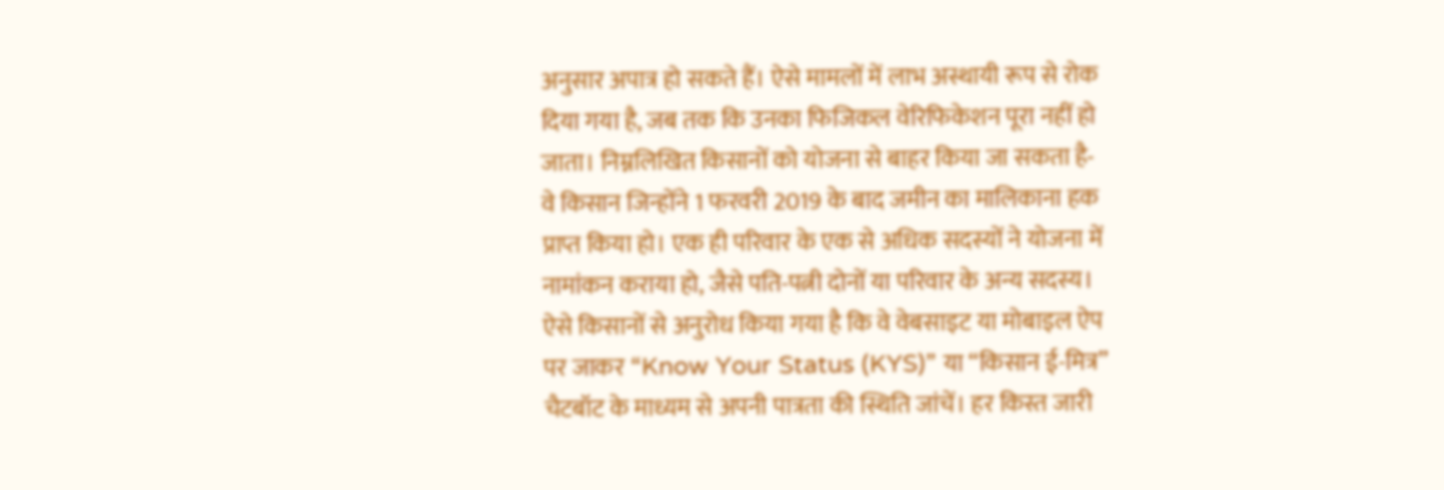अनुसार अपात्र हो सकते हैं। ऐसे मामलों में लाभ अस्थायी रूप से रोक दिया गया है, जब तक कि उनका फिजिकल वेरिफिकेशन पूरा नहीं हो जाता। निम्नलिखित किसानों को योजना से बाहर किया जा सकता है-
वे किसान जिन्होंने 1 फरवरी 2019 के बाद जमीन का मालिकाना हक प्राप्त किया हो। एक ही परिवार के एक से अधिक सदस्यों ने योजना में नामांकन कराया हो, जैसे पति-पत्नी दोनों या परिवार के अन्य सदस्य। ऐसे किसानों से अनुरोध किया गया है कि वे वेबसाइट या मोबाइल ऐप पर जाकर “Know Your Status (KYS)” या “किसान ई-मित्र” चैटबॉट के माध्यम से अपनी पात्रता की स्थिति जांचें। हर किस्त जारी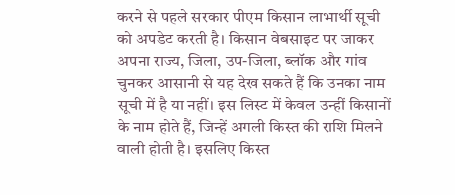करने से पहले सरकार पीएम किसान लाभार्थी सूची को अपडेट करती है। किसान वेबसाइट पर जाकर अपना राज्य, जिला, उप-जिला, ब्लॉक और गांव चुनकर आसानी से यह देख सकते हैं कि उनका नाम सूची में है या नहीं। इस लिस्ट में केवल उन्हीं किसानों के नाम होते हैं, जिन्हें अगली किस्त की राशि मिलने वाली होती है। इसलिए किस्त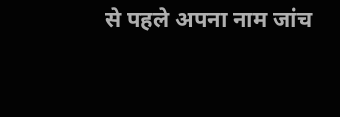से पहले अपना नाम जांच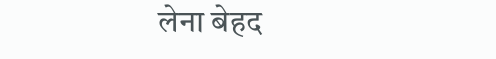लेना बेहद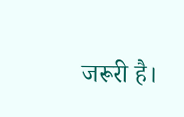जरूरी है।